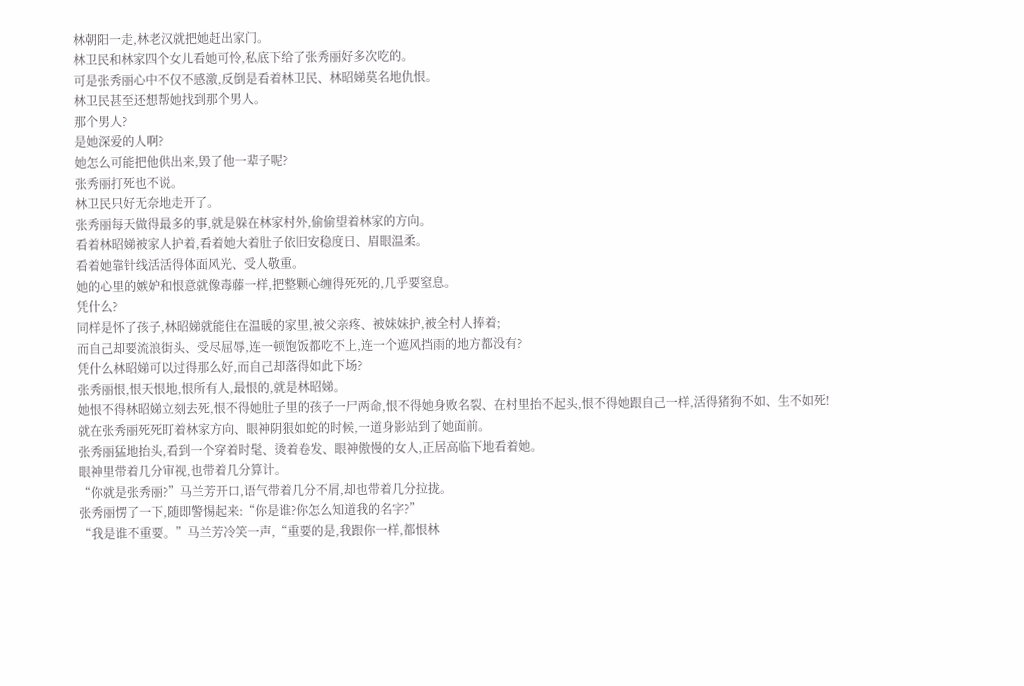林朝阳一走,林老汉就把她赶出家门。
林卫民和林家四个女儿看她可怜,私底下给了张秀丽好多次吃的。
可是张秀丽心中不仅不感激,反倒是看着林卫民、林昭娣莫名地仇恨。
林卫民甚至还想帮她找到那个男人。
那个男人?
是她深爱的人啊?
她怎么可能把他供出来,毁了他一辈子呢?
张秀丽打死也不说。
林卫民只好无奈地走开了。
张秀丽每天做得最多的事,就是躲在林家村外,偷偷望着林家的方向。
看着林昭娣被家人护着,看着她大着肚子依旧安稳度日、眉眼温柔。
看着她靠针线活活得体面风光、受人敬重。
她的心里的嫉妒和恨意就像毒藤一样,把整颗心缠得死死的,几乎要窒息。
凭什么?
同样是怀了孩子,林昭娣就能住在温暖的家里,被父亲疼、被妹妹护,被全村人捧着;
而自己却要流浪街头、受尽屈辱,连一顿饱饭都吃不上,连一个遮风挡雨的地方都没有?
凭什么林昭娣可以过得那么好,而自己却落得如此下场?
张秀丽恨,恨天恨地,恨所有人,最恨的,就是林昭娣。
她恨不得林昭娣立刻去死,恨不得她肚子里的孩子一尸两命,恨不得她身败名裂、在村里抬不起头,恨不得她跟自己一样,活得猪狗不如、生不如死!
就在张秀丽死死盯着林家方向、眼神阴狠如蛇的时候,一道身影站到了她面前。
张秀丽猛地抬头,看到一个穿着时髦、烫着卷发、眼神傲慢的女人,正居高临下地看着她。
眼神里带着几分审视,也带着几分算计。
“你就是张秀丽?”马兰芳开口,语气带着几分不屑,却也带着几分拉拢。
张秀丽愣了一下,随即警惕起来:“你是谁?你怎么知道我的名字?”
“我是谁不重要。”马兰芳冷笑一声,“重要的是,我跟你一样,都恨林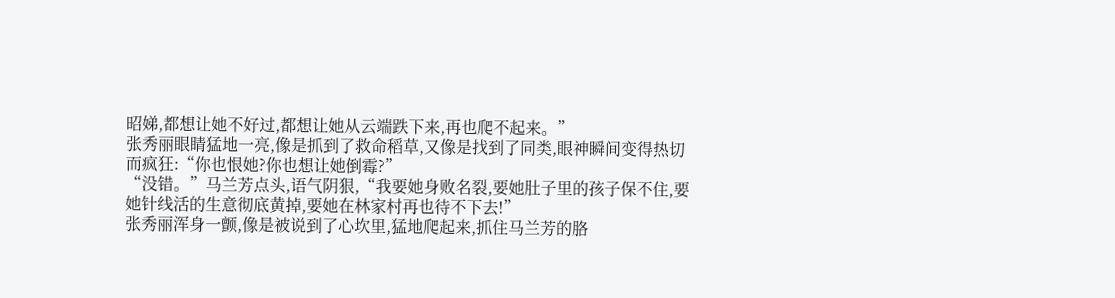昭娣,都想让她不好过,都想让她从云端跌下来,再也爬不起来。”
张秀丽眼睛猛地一亮,像是抓到了救命稻草,又像是找到了同类,眼神瞬间变得热切而疯狂:“你也恨她?你也想让她倒霉?”
“没错。”马兰芳点头,语气阴狠,“我要她身败名裂,要她肚子里的孩子保不住,要她针线活的生意彻底黄掉,要她在林家村再也待不下去!”
张秀丽浑身一颤,像是被说到了心坎里,猛地爬起来,抓住马兰芳的胳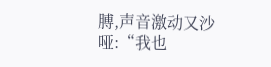膊,声音激动又沙哑:“我也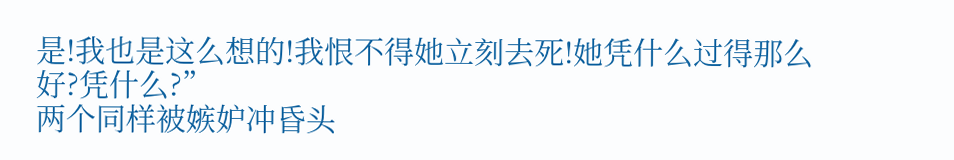是!我也是这么想的!我恨不得她立刻去死!她凭什么过得那么好?凭什么?”
两个同样被嫉妒冲昏头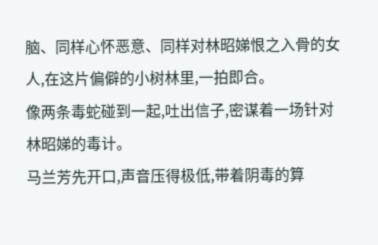脑、同样心怀恶意、同样对林昭娣恨之入骨的女人,在这片偏僻的小树林里,一拍即合。
像两条毒蛇碰到一起,吐出信子,密谋着一场针对林昭娣的毒计。
马兰芳先开口,声音压得极低,带着阴毒的算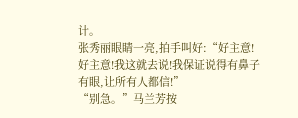计。
张秀丽眼睛一亮,拍手叫好:“好主意!好主意!我这就去说!我保证说得有鼻子有眼,让所有人都信!”
“别急。”马兰芳按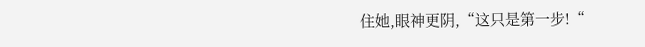住她,眼神更阴,“这只是第一步!“